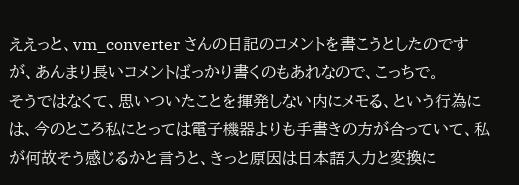ええっと、vm_converter さんの日記のコメントを書こうとしたのですが、あんまり長いコメントばっかり書くのもあれなので、こっちで。
そうではなくて、思いついたことを揮発しない内にメモる、という行為には、今のところ私にとっては電子機器よりも手書きの方が合っていて、私が何故そう感じるかと言うと、きっと原因は日本語入力と変換に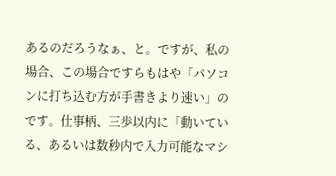あるのだろうなぁ、と。ですが、私の場合、この場合ですらもはや「パソコンに打ち込む方が手書きより速い」のです。仕事柄、三歩以内に「動いている、あるいは数秒内で入力可能なマシ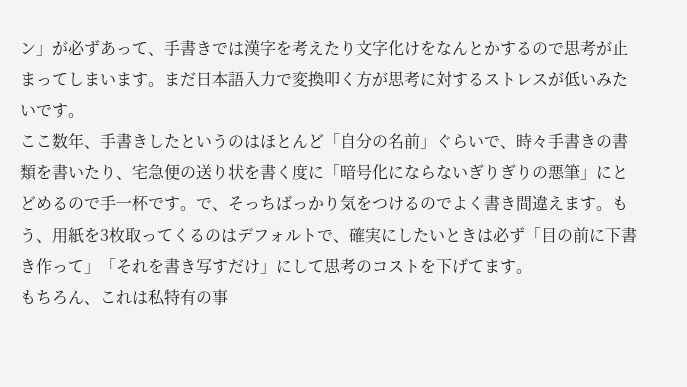ン」が必ずあって、手書きでは漢字を考えたり文字化けをなんとかするので思考が止まってしまいます。まだ日本語入力で変換叩く方が思考に対するストレスが低いみたいです。
ここ数年、手書きしたというのはほとんど「自分の名前」ぐらいで、時々手書きの書類を書いたり、宅急便の送り状を書く度に「暗号化にならないぎりぎりの悪筆」にとどめるので手一杯です。で、そっちばっかり気をつけるのでよく書き間違えます。もう、用紙を3枚取ってくるのはデフォルトで、確実にしたいときは必ず「目の前に下書き作って」「それを書き写すだけ」にして思考のコストを下げてます。
もちろん、これは私特有の事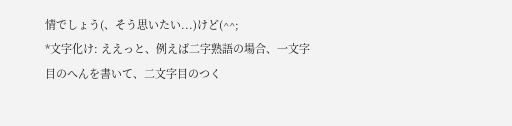情でしょう(、そう思いたい...)けど(^^;
*文字化け: ええっと、例えば二字熟語の場合、一文字目のへんを書いて、二文字目のつく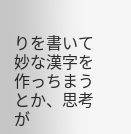りを書いて妙な漢字を作っちまうとか、思考が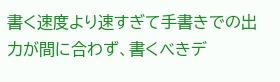書く速度より速すぎて手書きでの出力が間に合わず、書くべきデ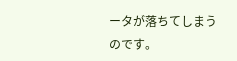ータが落ちてしまうのです。